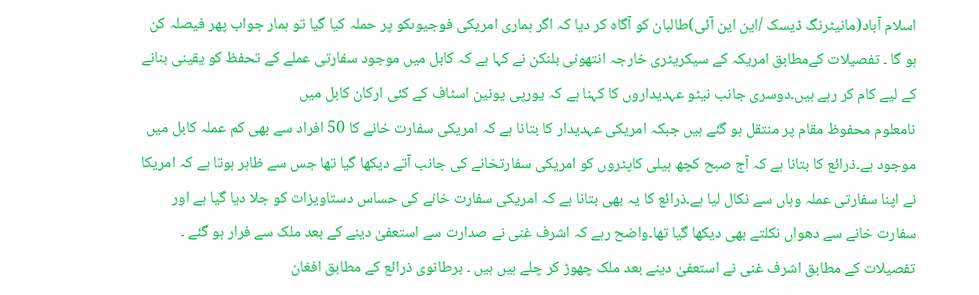اسلام آباد(مانیٹرنگ ڈیسک /این این آئی)طالبان کو آگاہ کر دیا کہ اگر ہماری امریکی فوجیوںکو پر حملہ کیا گیا تو ہمار جواب پھر فیصلہ کن ہو گا ۔ تفصیلات کےمطابق امریکہ کے سیکریٹری خارجہ انتھونی بلنکن نے کہا ہے کہ کابل میں موجود سفارتی عملے کے تحفظ کو یقینی بنانے کے لیے کام کر رہے ہیں۔دوسری جانب نیٹو عہدیداروں کا کہنا ہے کہ یورپی یونین اسٹاف کے کئی ارکان کابل میں
نامعلوم محفوظ مقام پر منتقل ہو گئے ہیں جبکہ امریکی عہدیدار کا بتانا ہے کہ امریکی سفارت خانے کا 50 افراد سے بھی کم عملہ کابل میں موجود ہے۔ذرائع کا بتانا ہے کہ آج صبح کچھ ہیلی کاپٹروں کو امریکی سفارتخانے کی جانب آتے دیکھا گیا تھا جس سے ظاہر ہوتا ہے کہ امریکا نے اپنا سفارتی عملہ وہاں سے نکال لیا ہے۔ذرائع کا یہ بھی بتانا ہے کہ امریکی سفارت خانے کی حساس دستاویزات کو جلا دیا گیا ہے اور سفارت خانے سے دھواں نکلتے بھی دیکھا گیا تھا۔واضح رہے کہ اشرف غنی نے صدارت سے استعفیٰ دینے کے بعد ملک سے فرار ہو گئے ۔ تفصیلات کے مطابق اشرف غنی نے استعفیٰ دینے بعد ملک چھوڑ کر چلے ہیں ہیں ۔ برطانوی ذرائع کے مطابق افغان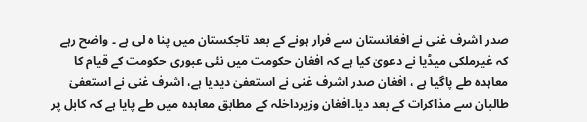صدر اشرف غنی نے افغانستان سے فرار ہونے کے بعد تاجکستان میں پنا ہ لی ہے ۔ واضح رہے کہ غیرملکی میڈیا نے دعویٰ کیا ہے کہ افغان حکومت میں نئی عبوری حکومت کے قیام کا معاہدہ طے پاگیا ہے ، افغان صدر اشرف غنی نے استعفیٰ دیدیا ہے، اشرف غنی نے استعفیٰ طالبان سے مذاکرات کے بعد دیا۔افغان وزیرداخلہ کے مطابق معاہدہ میں طے پایا ہے کہ کابل پر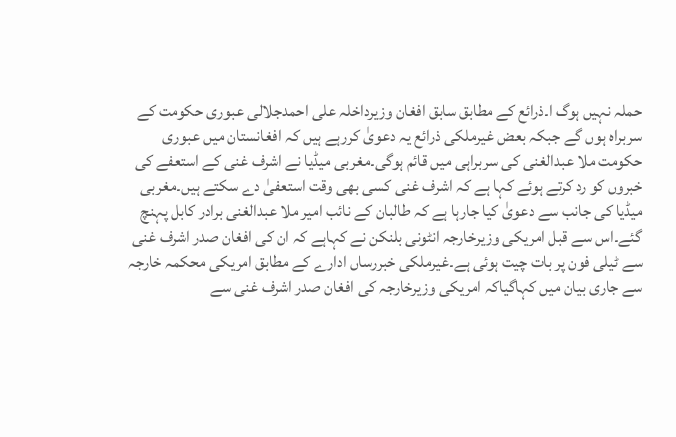حملہ نہیں ہوگ ا۔ذرائع کے مطابق سابق افغان وزیرداخلہ علی احمدجلالی عبوری حکومت کے سربراہ ہوں گے جبکہ بعض غیرملکی ذرائع یہ دعویٰ کررہے ہیں کہ افغانستان میں عبوری حکومت ملا عبدالغنی کی سربراہی میں قائم ہوگی۔مغربی میڈیا نے اشرف غنی کے استعفے کی خبروں کو رد کرتے ہوئے کہا ہے کہ اشرف غنی کسی بھی وقت استعفیٰ دے سکتے ہیں۔مغربی میڈیا کی جانب سے دعویٰ کیا جارہا ہے کہ طالبان کے نائب امیر ملا عبدالغنی برادر کابل پہنچ گئے۔اس سے قبل امریکی وزیرخارجہ انٹونی بلنکن نے کہاہے کہ ان کی افغان صدر اشرف غنی سے ٹیلی فون پر بات چیت ہوئی ہے۔غیرملکی خبررساں ادارے کے مطابق امریکی محکمہ خارجہ سے جاری بیان میں کہاگیاکہ امریکی وزیرخارجہ کی افغان صدر اشرف غنی سے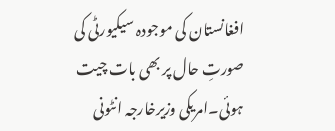افغانستان کی موجودہ سیکیورٹی کی صورتِ حال پر بھی بات چیت ہوئی۔امریکی وزیرخارجہ انٹونی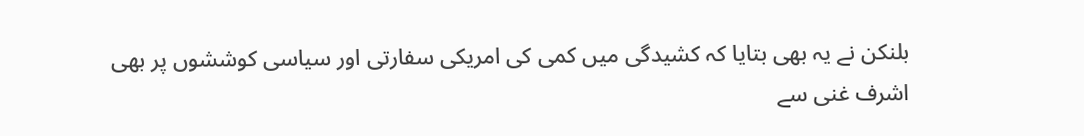بلنکن نے یہ بھی بتایا کہ کشیدگی میں کمی کی امریکی سفارتی اور سیاسی کوششوں پر بھی اشرف غنی سے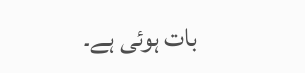بات ہوئی ہے۔